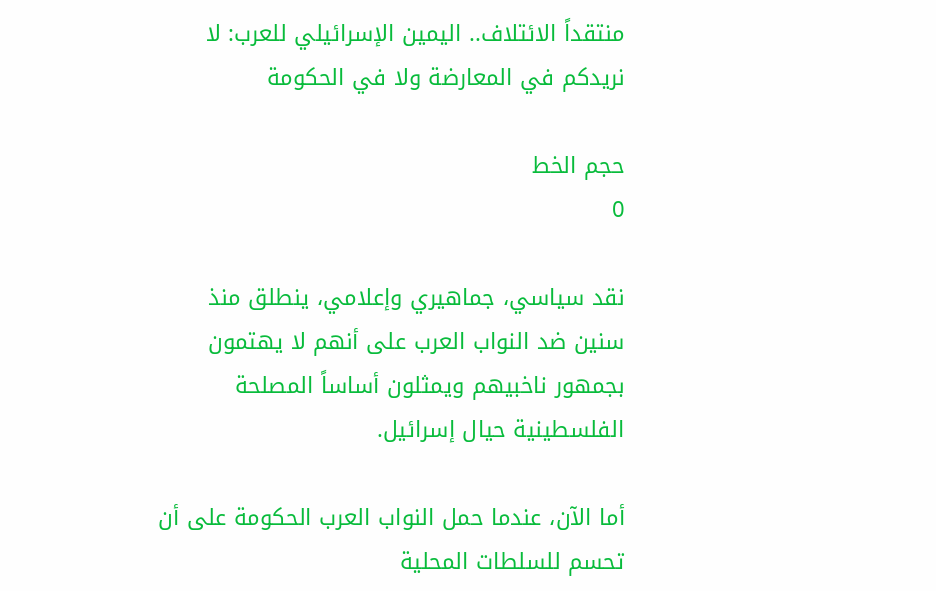منتقداً الائتلاف.. اليمين الإسرائيلي للعرب: لا نريدكم في المعارضة ولا في الحكومة

حجم الخط
0

نقد سياسي، جماهيري وإعلامي، ينطلق منذ سنين ضد النواب العرب على أنهم لا يهتمون بجمهور ناخبيهم ويمثلون أساساً المصلحة الفلسطينية حيال إسرائيل.

أما الآن، عندما حمل النواب العرب الحكومة على أن تحسم للسلطات المحلية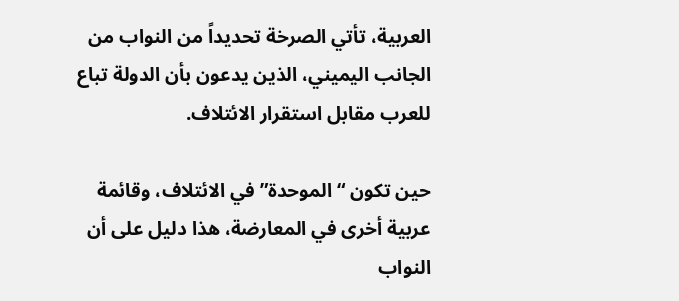العربية، تأتي الصرخة تحديداً من النواب من الجانب اليميني، الذين يدعون بأن الدولة تباع للعرب مقابل استقرار الائتلاف.

حين تكون “الموحدة” في الائتلاف، وقائمة عربية أخرى في المعارضة، هذا دليل على أن النواب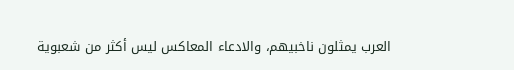العرب يمثلون ناخبيهم، والادعاء المعاكس ليس أكثر من شعبوية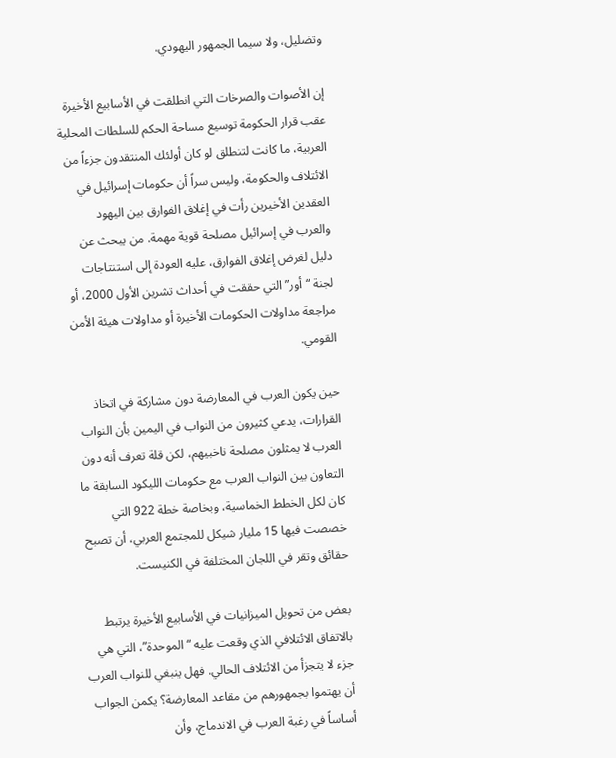وتضليل، ولا سيما الجمهور اليهودي.

إن الأصوات والصرخات التي انطلقت في الأسابيع الأخيرة عقب قرار الحكومة توسيع مساحة الحكم للسلطات المحلية العربية، ما كانت لتنطلق لو كان أولئك المنتقدون جزءاً من الائتلاف والحكومة، وليس سراً أن حكومات إسرائيل في العقدين الأخيرين رأت في إغلاق الفوارق بين اليهود والعرب في إسرائيل مصلحة قوية مهمة. من يبحث عن دليل لغرض إغلاق الفوارق، عليه العودة إلى استنتاجات لجنة “أور” التي حققت في أحداث تشرين الأول 2000، أو مراجعة مداولات الحكومات الأخيرة أو مداولات هيئة الأمن القومي.

حين يكون العرب في المعارضة دون مشاركة في اتخاذ القرارات، يدعي كثيرون من النواب في اليمين بأن النواب العرب لا يمثلون مصلحة ناخبيهم، لكن قلة تعرف أنه دون التعاون بين النواب العرب مع حكومات الليكود السابقة ما كان لكل الخطط الخماسية، وبخاصة خطة 922 التي خصصت فيها 15 مليار شيكل للمجتمع العربي، أن تصبح حقائق وتقر في اللجان المختلفة في الكنيست.

بعض من تحويل الميزانيات في الأسابيع الأخيرة يرتبط بالاتفاق الائتلافي الذي وقعت عليه “الموحدة”، التي هي جزء لا يتجزأ من الائتلاف الحالي. فهل ينبغي للنواب العرب أن يهتموا بجمهورهم من مقاعد المعارضة؟ يكمن الجواب أساساً في رغبة العرب في الاندماج، وأن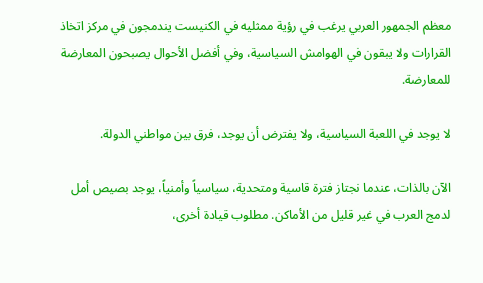معظم الجمهور العربي يرغب في رؤية ممثليه في الكنيست يندمجون في مركز اتخاذ القرارات ولا يبقون في الهوامش السياسية، وفي أفضل الأحوال يصبحون المعارضة للمعارضة.

لا يوجد في اللعبة السياسية، ولا يفترض أن يوجد، فرق بين مواطني الدولة.

الآن بالذات، عندما نجتاز فترة قاسية ومتحدية، سياسياً وأمنياً، يوجد بصيص أمل لدمج العرب في غير قليل من الأماكن. مطلوب قيادة أخرى،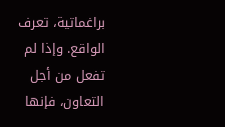براغماتية، تعرف الواقع. وإذا لم تفعل من أجل التعاون، فإنها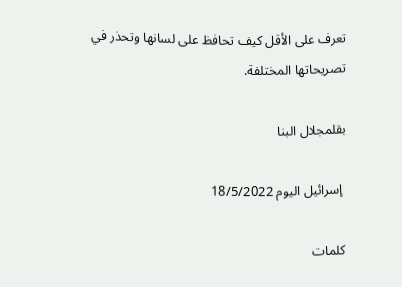تعرف على الأقل كيف تحافظ على لسانها وتحذر في تصريحاتها المختلفة.

بقلمجلال البنا

 إسرائيل اليوم 18/5/2022

كلمات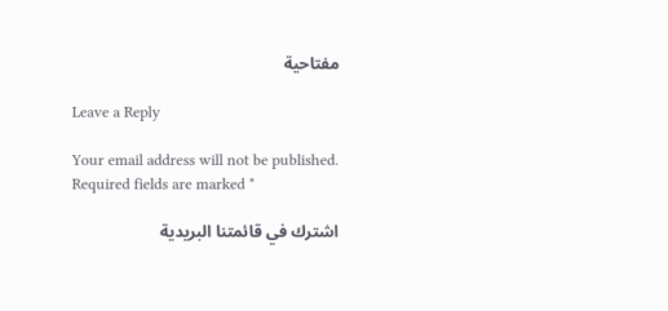مفتاحية

Leave a Reply

Your email address will not be published. Required fields are marked *

اشترك في قائمتنا البريدية